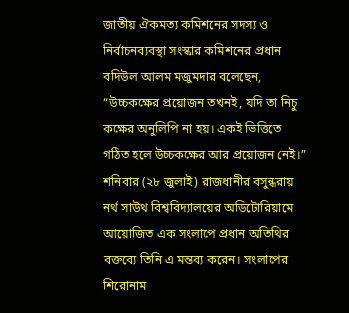জাতীয় ঐকমত্য কমিশনের সদস্য ও নির্বাচনব্যবস্থা সংস্কার কমিশনের প্রধান বদিউল আলম মজুমদার বলেছেন, “উচ্চকক্ষের প্রয়োজন তখনই, যদি তা নিচু কক্ষের অনুলিপি না হয়। একই ভিত্তিতে গঠিত হলে উচ্চকক্ষের আর প্রয়োজন নেই।”
শনিবার (২৮ জুলাই) রাজধানীর বসুন্ধরায় নর্থ সাউথ বিশ্ববিদ্যালয়ের অডিটোরিয়ামে আয়োজিত এক সংলাপে প্রধান অতিথির বক্তব্যে তিনি এ মন্তব্য করেন। সংলাপের শিরোনাম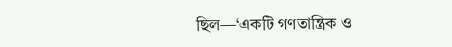ছিল—‘একটি গণতান্ত্রিক ও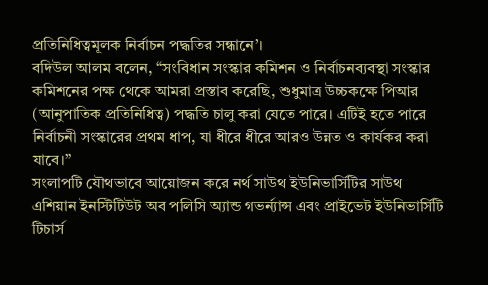প্রতিনিধিত্বমূলক নির্বাচন পদ্ধতির সন্ধানে’।
বদিউল আলম বলেন, “সংবিধান সংস্কার কমিশন ও নির্বাচনব্যবস্থা সংস্কার কমিশনের পক্ষ থেকে আমরা প্রস্তাব করেছি, শুধুমাত্র উচ্চকক্ষে পিআর (আনুপাতিক প্রতিনিধিত্ব) পদ্ধতি চালু করা যেতে পারে। এটিই হতে পারে নির্বাচনী সংস্কারের প্রথম ধাপ, যা ধীরে ধীরে আরও উন্নত ও কার্যকর করা যাবে।”
সংলাপটি যৌথভাবে আয়োজন করে নর্থ সাউথ ইউনিভার্সিটির সাউথ এশিয়ান ইনস্টিটিউট অব পলিসি অ্যান্ড গভর্ন্যান্স এবং প্রাইভেট ইউনিভার্সিটি টিচার্স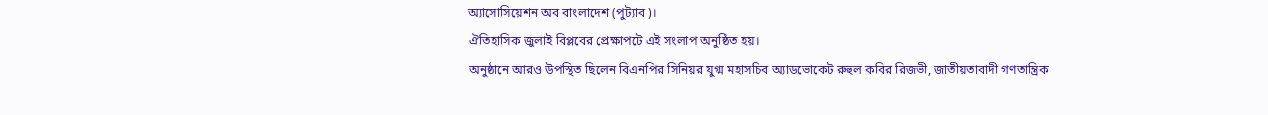অ্যাসোসিয়েশন অব বাংলাদেশ (পুট্যাব)।
ঐতিহাসিক জুলাই বিপ্লবের প্রেক্ষাপটে এই সংলাপ অনুষ্ঠিত হয়।
অনুষ্ঠানে আরও উপস্থিত ছিলেন বিএনপির সিনিয়র যুগ্ম মহাসচিব অ্যাডভোকেট রুহুল কবির রিজভী, জাতীয়তাবাদী গণতান্ত্রিক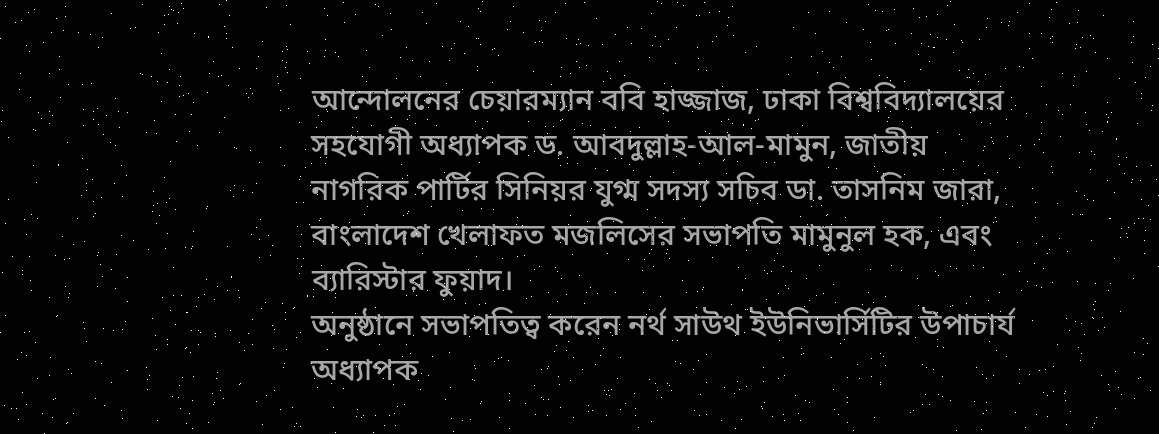আন্দোলনের চেয়ারম্যান ববি হাজ্জাজ, ঢাকা বিশ্ববিদ্যালয়ের সহযোগী অধ্যাপক ড. আবদুল্লাহ-আল-মামুন, জাতীয় নাগরিক পার্টির সিনিয়র যুগ্ম সদস্য সচিব ডা. তাসনিম জারা, বাংলাদেশ খেলাফত মজলিসের সভাপতি মামুনুল হক, এবং ব্যারিস্টার ফুয়াদ।
অনুষ্ঠানে সভাপতিত্ব করেন নর্থ সাউথ ইউনিভার্সিটির উপাচার্য অধ্যাপক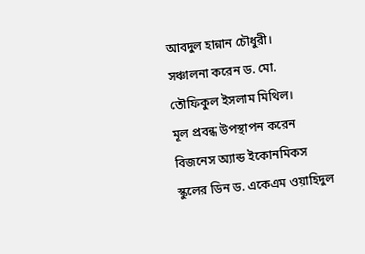আবদুল হান্নান চৌধুরী।
সঞ্চালনা করেন ড. মো. তৌফিকুল ইসলাম মিথিল।
মূল প্রবন্ধ উপস্থাপন করেন বিজনেস অ্যান্ড ইকোনমিকস স্কুলের ডিন ড. একেএম ওয়াহিদুল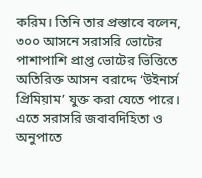করিম। তিনি তার প্রস্তাবে বলেন, ৩০০ আসনে সরাসরি ভোটের পাশাপাশি প্রাপ্ত ভোটের ভিত্তিতে অতিরিক্ত আসন বরাদ্দে ‘উইনার্স প্রিমিয়াম’ যুক্ত করা যেতে পারে। এতে সরাসরি জবাবদিহিতা ও অনুপাতে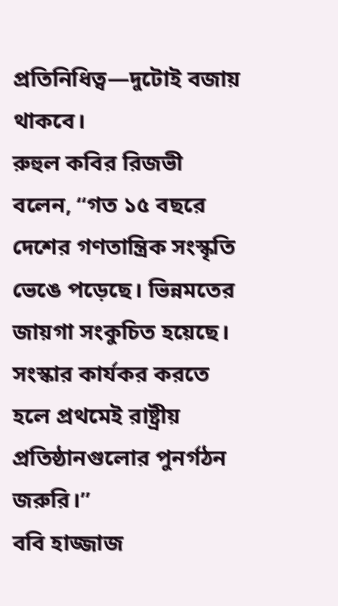প্রতিনিধিত্ব—দুটোই বজায় থাকবে।
রুহুল কবির রিজভী বলেন, “গত ১৫ বছরে দেশের গণতান্ত্রিক সংস্কৃতি ভেঙে পড়েছে। ভিন্নমতের জায়গা সংকুচিত হয়েছে। সংস্কার কার্যকর করতে হলে প্রথমেই রাষ্ট্রীয় প্রতিষ্ঠানগুলোর পুনর্গঠন জরুরি।”
ববি হাজ্জাজ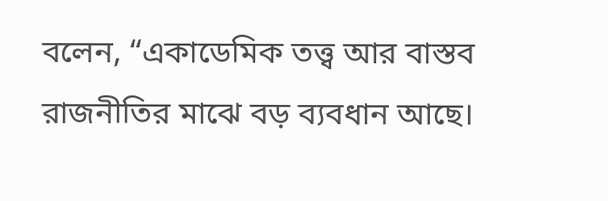বলেন, “একাডেমিক তত্ত্ব আর বাস্তব রাজনীতির মাঝে বড় ব্যবধান আছে।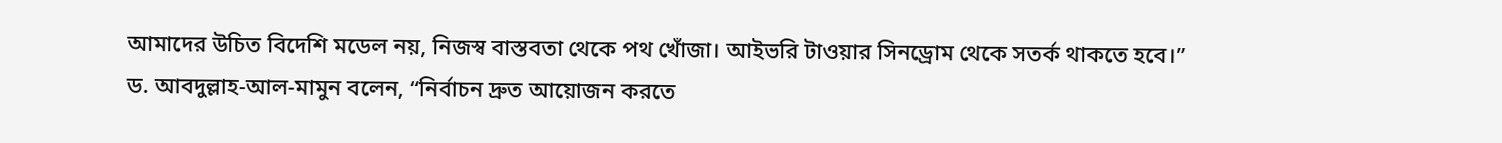আমাদের উচিত বিদেশি মডেল নয়, নিজস্ব বাস্তবতা থেকে পথ খোঁজা। আইভরি টাওয়ার সিনড্রোম থেকে সতর্ক থাকতে হবে।”
ড. আবদুল্লাহ-আল-মামুন বলেন, “নির্বাচন দ্রুত আয়োজন করতে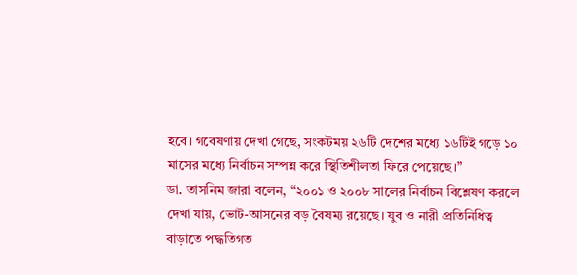হবে। গবেষণায় দেখা গেছে, সংকটময় ২৬টি দেশের মধ্যে ১৬টিই গড়ে ১০ মাসের মধ্যে নির্বাচন সম্পন্ন করে স্থিতিশীলতা ফিরে পেয়েছে।”
ডা. তাসনিম জারা বলেন, “২০০১ ও ২০০৮ সালের নির্বাচন বিশ্লেষণ করলে দেখা যায়, ভোট-আসনের বড় বৈষম্য রয়েছে। যুব ও নারী প্রতিনিধিত্ব বাড়াতে পদ্ধতিগত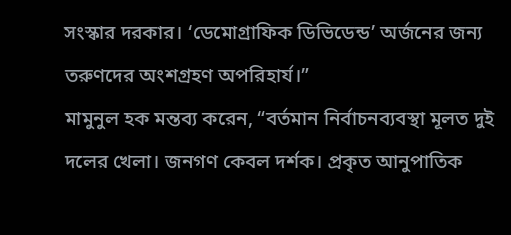সংস্কার দরকার। ‘ডেমোগ্রাফিক ডিভিডেন্ড’ অর্জনের জন্য তরুণদের অংশগ্রহণ অপরিহার্য।”
মামুনুল হক মন্তব্য করেন, “বর্তমান নির্বাচনব্যবস্থা মূলত দুই দলের খেলা। জনগণ কেবল দর্শক। প্রকৃত আনুপাতিক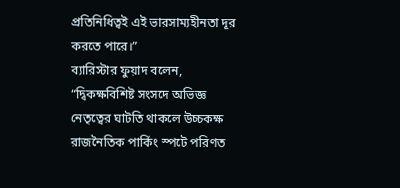প্রতিনিধিত্বই এই ভারসাম্যহীনতা দূর করতে পারে।”
ব্যারিস্টার ফুয়াদ বলেন, “দ্বিকক্ষবিশিষ্ট সংসদে অভিজ্ঞ নেতৃত্বের ঘাটতি থাকলে উচ্চকক্ষ রাজনৈতিক পার্কিং স্পটে পরিণত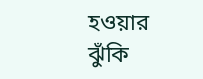হওয়ার ঝুঁকি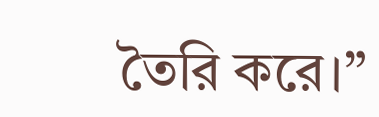তৈরি করে।”